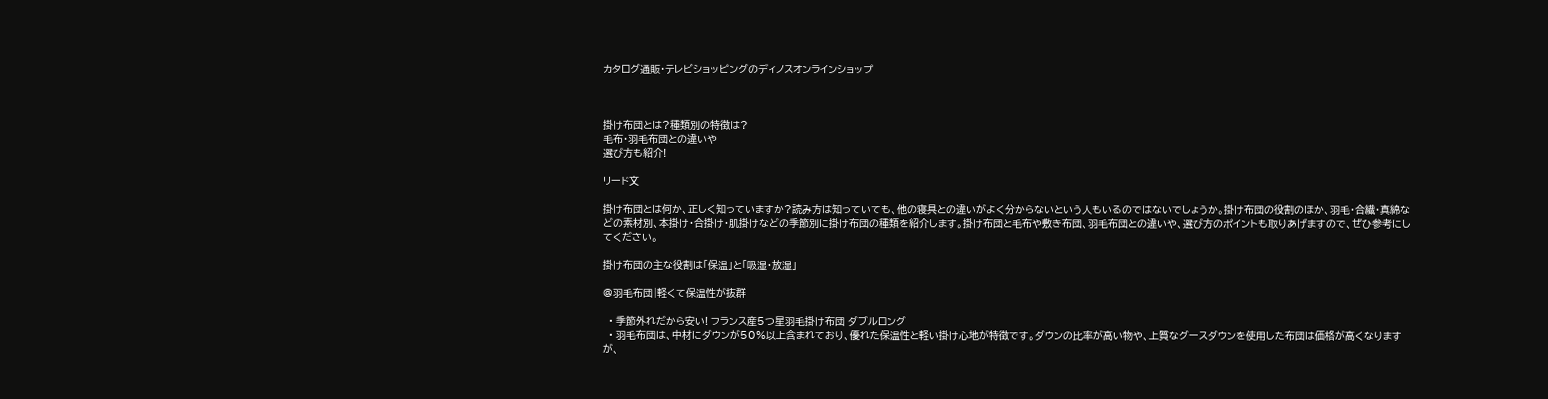カタログ通販・テレビショッピングのディノスオンラインショップ



掛け布団とは?種類別の特徴は?
毛布・羽毛布団との違いや
選び方も紹介!

リード文

掛け布団とは何か、正しく知っていますか?読み方は知っていても、他の寝具との違いがよく分からないという人もいるのではないでしょうか。掛け布団の役割のほか、羽毛・合繊・真綿などの素材別、本掛け・合掛け・肌掛けなどの季節別に掛け布団の種類を紹介します。掛け布団と毛布や敷き布団、羽毛布団との違いや、選び方のポイントも取りあげますので、ぜひ参考にしてください。

掛け布団の主な役割は「保温」と「吸湿・放湿」

@羽毛布団|軽くて保温性が抜群

  • 季節外れだから安い! フランス産5つ星羽毛掛け布団 ダブルロング
  • 羽毛布団は、中材にダウンが50%以上含まれており、優れた保温性と軽い掛け心地が特徴です。ダウンの比率が高い物や、上質なグースダウンを使用した布団は価格が高くなりますが、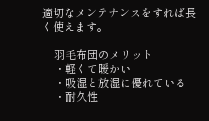適切なメンテナンスをすれば長く使えます。

    羽毛布団のメリット
    ・軽くて暖かい
    ・吸湿と放湿に優れている
    ・耐久性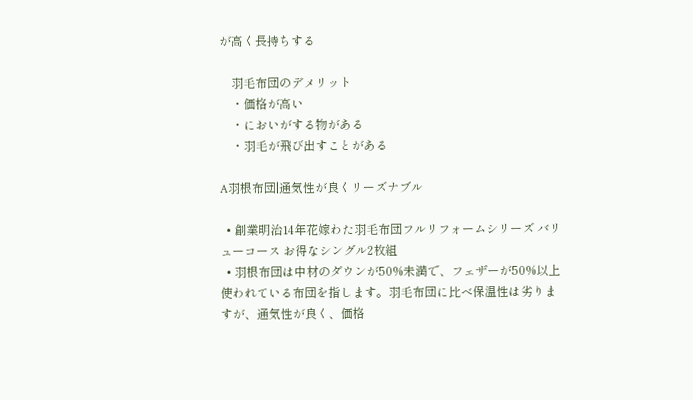が高く長持ちする

    羽毛布団のデメリット
    ・価格が高い
    ・においがする物がある
    ・羽毛が飛び出すことがある

A羽根布団|通気性が良くリーズナブル

  • 創業明治14年花嫁わた羽毛布団フルリフォームシリーズ バリューコース お得なシングル2枚組
  • 羽根布団は中材のダウンが50%未満で、フェザーが50%以上使われている布団を指します。羽毛布団に比べ保温性は劣りますが、通気性が良く、価格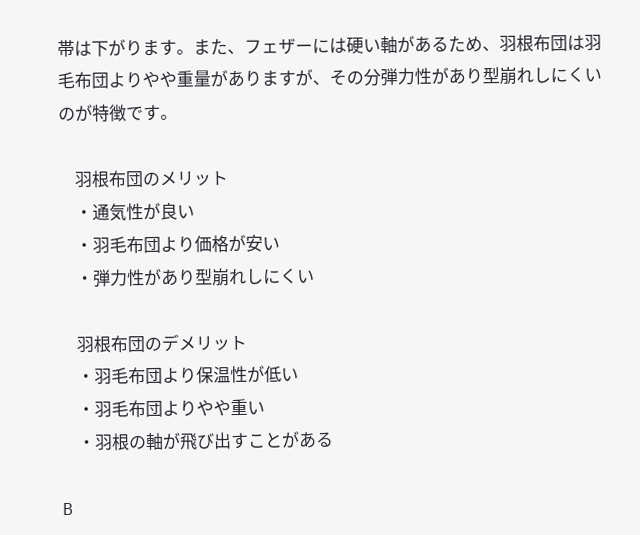帯は下がります。また、フェザーには硬い軸があるため、羽根布団は羽毛布団よりやや重量がありますが、その分弾力性があり型崩れしにくいのが特徴です。

    羽根布団のメリット
    ・通気性が良い
    ・羽毛布団より価格が安い
    ・弾力性があり型崩れしにくい

    羽根布団のデメリット
    ・羽毛布団より保温性が低い
    ・羽毛布団よりやや重い
    ・羽根の軸が飛び出すことがある

B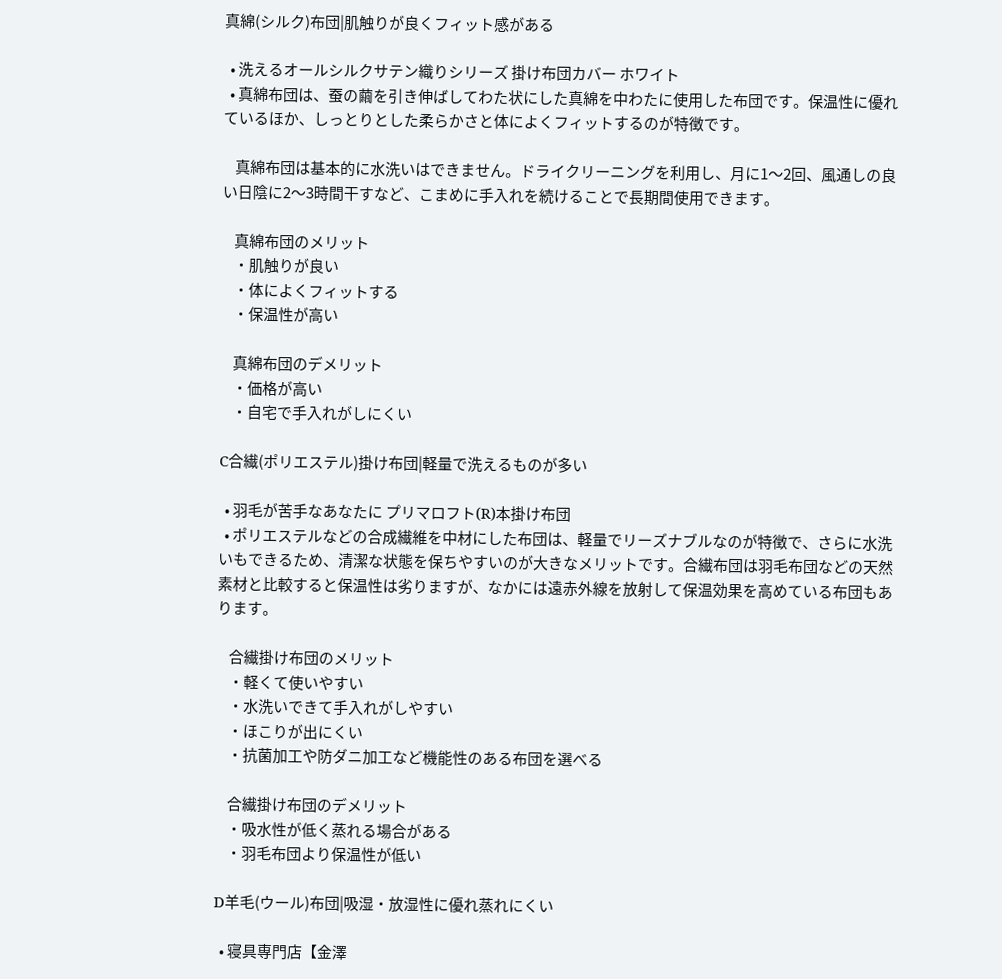真綿(シルク)布団|肌触りが良くフィット感がある

  • 洗えるオールシルクサテン織りシリーズ 掛け布団カバー ホワイト
  • 真綿布団は、蚕の繭を引き伸ばしてわた状にした真綿を中わたに使用した布団です。保温性に優れているほか、しっとりとした柔らかさと体によくフィットするのが特徴です。

    真綿布団は基本的に水洗いはできません。ドライクリーニングを利用し、月に1〜2回、風通しの良い日陰に2〜3時間干すなど、こまめに手入れを続けることで長期間使用できます。

    真綿布団のメリット
    ・肌触りが良い
    ・体によくフィットする
    ・保温性が高い

    真綿布団のデメリット
    ・価格が高い
    ・自宅で手入れがしにくい

C合繊(ポリエステル)掛け布団|軽量で洗えるものが多い

  • 羽毛が苦手なあなたに プリマロフト(R)本掛け布団
  • ポリエステルなどの合成繊維を中材にした布団は、軽量でリーズナブルなのが特徴で、さらに水洗いもできるため、清潔な状態を保ちやすいのが大きなメリットです。合繊布団は羽毛布団などの天然素材と比較すると保温性は劣りますが、なかには遠赤外線を放射して保温効果を高めている布団もあります。

    合繊掛け布団のメリット
    ・軽くて使いやすい
    ・水洗いできて手入れがしやすい
    ・ほこりが出にくい
    ・抗菌加工や防ダニ加工など機能性のある布団を選べる

    合繊掛け布団のデメリット
    ・吸水性が低く蒸れる場合がある
    ・羽毛布団より保温性が低い

D羊毛(ウール)布団|吸湿・放湿性に優れ蒸れにくい

  • 寝具専門店【金澤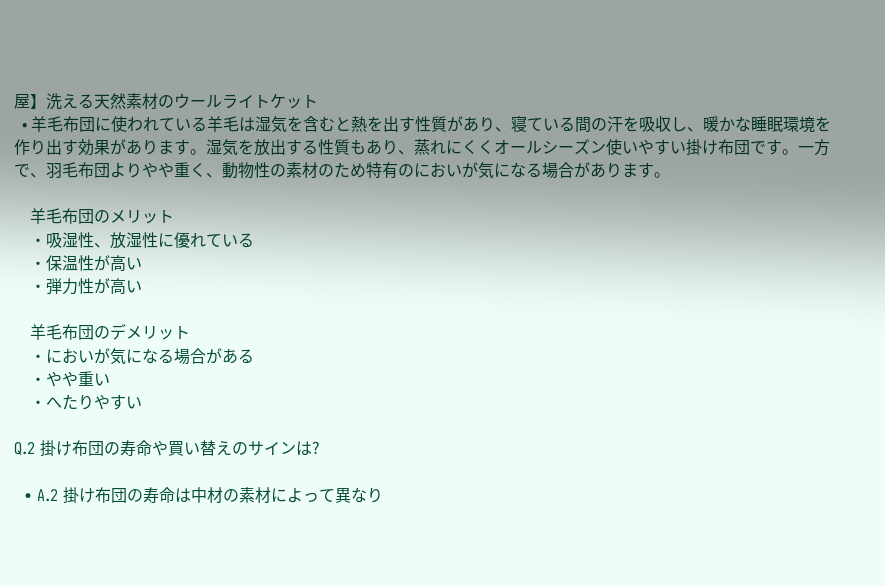屋】洗える天然素材のウールライトケット
  • 羊毛布団に使われている羊毛は湿気を含むと熱を出す性質があり、寝ている間の汗を吸収し、暖かな睡眠環境を作り出す効果があります。湿気を放出する性質もあり、蒸れにくくオールシーズン使いやすい掛け布団です。一方で、羽毛布団よりやや重く、動物性の素材のため特有のにおいが気になる場合があります。

    羊毛布団のメリット
    ・吸湿性、放湿性に優れている
    ・保温性が高い
    ・弾力性が高い

    羊毛布団のデメリット
    ・においが気になる場合がある
    ・やや重い
    ・へたりやすい

Q.2 掛け布団の寿命や買い替えのサインは?

  • A.2 掛け布団の寿命は中材の素材によって異なり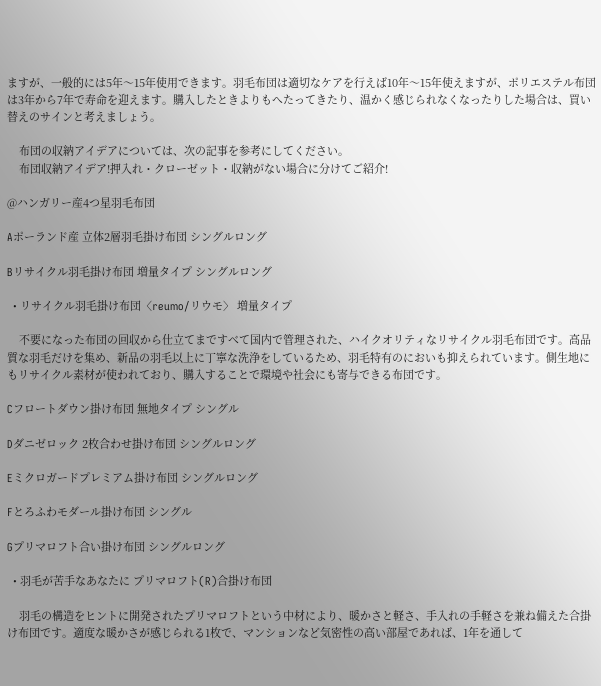ますが、一般的には5年〜15年使用できます。羽毛布団は適切なケアを行えば10年〜15年使えますが、ポリエステル布団は3年から7年で寿命を迎えます。購入したときよりもへたってきたり、温かく感じられなくなったりした場合は、買い替えのサインと考えましょう。

    布団の収納アイデアについては、次の記事を参考にしてください。
    布団収納アイデア!押入れ・クローゼット・収納がない場合に分けてご紹介!

@ハンガリー産4つ星羽毛布団

Aポーランド産 立体2層羽毛掛け布団 シングルロング

Bリサイクル羽毛掛け布団 増量タイプ シングルロング

  • リサイクル羽毛掛け布団〈reumo/リウモ〉 増量タイプ

    不要になった布団の回収から仕立てまですべて国内で管理された、ハイクオリティなリサイクル羽毛布団です。高品質な羽毛だけを集め、新品の羽毛以上に丁寧な洗浄をしているため、羽毛特有のにおいも抑えられています。側生地にもリサイクル素材が使われており、購入することで環境や社会にも寄与できる布団です。

Cフロートダウン掛け布団 無地タイプ シングル

Dダニゼロック 2枚合わせ掛け布団 シングルロング

Eミクロガードプレミアム掛け布団 シングルロング

Fとろふわモダール掛け布団 シングル

Gプリマロフト合い掛け布団 シングルロング

  • 羽毛が苦手なあなたに プリマロフト(R)合掛け布団

    羽毛の構造をヒントに開発されたプリマロフトという中材により、暖かさと軽さ、手入れの手軽さを兼ね備えた合掛け布団です。適度な暖かさが感じられる1枚で、マンションなど気密性の高い部屋であれば、1年を通して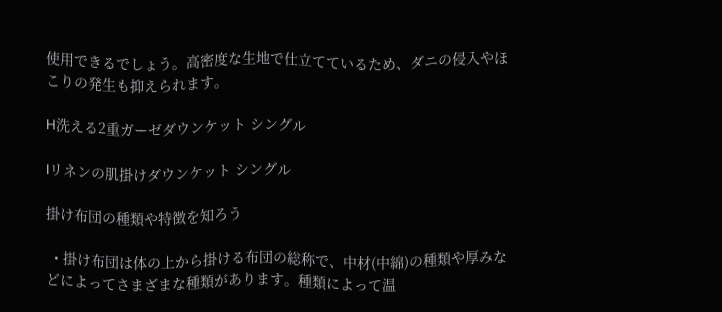使用できるでしょう。高密度な生地で仕立てているため、ダニの侵入やほこりの発生も抑えられます。

H洗える2重ガーゼダウンケット シングル

Iリネンの肌掛けダウンケット シングル

掛け布団の種類や特徴を知ろう

  • 掛け布団は体の上から掛ける布団の総称で、中材(中綿)の種類や厚みなどによってさまざまな種類があります。種類によって温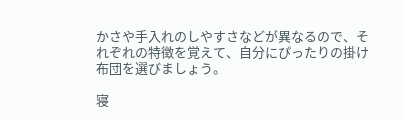かさや手入れのしやすさなどが異なるので、それぞれの特徴を覚えて、自分にぴったりの掛け布団を選びましょう。

寝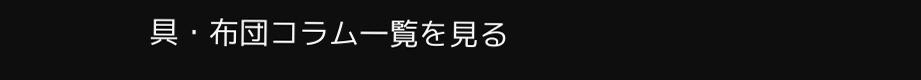具・布団コラム一覧を見る